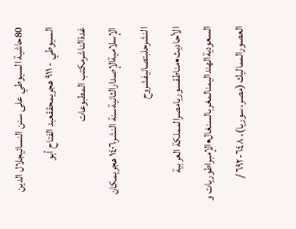80حاشية السيوطي على سنن النسائيجلال الدين السيوطي - ٩١١ هجريمحققعبد الفتاح أبو غدةالناشرمكتب المطبوعات الإسلاميةالإصدارالثانيةسنة النشر١٤٠٦ هجريمكان النشرحلبتصانيفشروح الأحاديث•مناطقسوريامصرالمملكة العربية السعوديةالهنداليمنالمغربالسنغال•الإمبراطوريات و العصورالمماليك (مصر، سوريا)، ٦٤٨-٦٩٢ /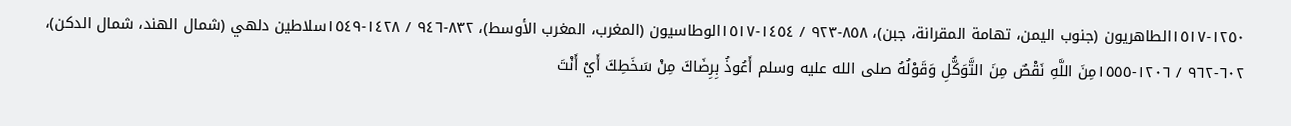١٢٥٠-١٥١٧الطاهريون (جنوب اليمن، تهامة المقرانة، جبن)، ٨٥٨-٩٢٣ / ١٤٥٤-١٥١٧الوطاسيون (المغرب، المغرب الأوسط)، ٨٣٢-٩٤٦ / ١٤٢٨-١٥٤٩سلاطین دلهي (شمال الهند، شمال الدکن)، ٦٠٢-٩٦٢ / ١٢٠٦-١٥٥٥مِنَ اللَّهِ نَقْصٌ مِنَ التَّوَكُّلِ وَقَوْلُهُ صلى الله عليه وسلم أَعُوذُ بِرِضَاكَ مِنْ سَخَطِكَ أَيْ أَنْتَ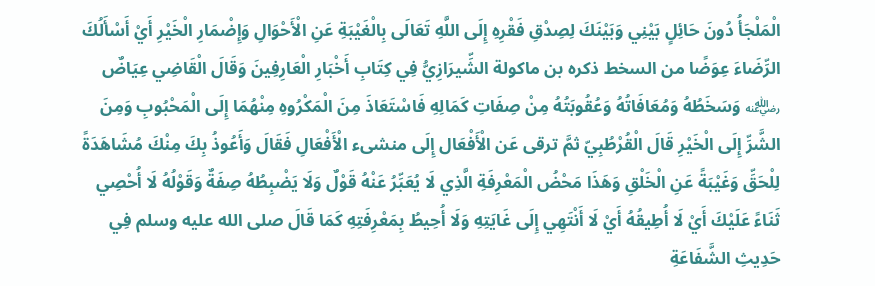الْمَلْجَأُ دُونَ حَائِلٍ بَيْنِي وَبَيْنَكَ لِصِدْقِ فَقْرِهِ إِلَى اللَّهِ تَعَالَى بِالْغَيْبَةِ عَنِ الْأَحْوَالِ وَإِضْمَارِ الْخَيْرِ أَيْ أَسْأَلُكَ الرِّضَاءَ عِوَضًا من السخط ذكره بن ماكولة الشِّيرَازِيُّ فِي كِتَابِ أَخْبَارِ الْعَارِفِينَ وَقَالَ الْقَاضِي عِيَاضٌ ﵁ وَسَخَطُهُ وَمُعَافَاتُهُ وَعُقُوبَتُهُ مِنْ صِفَاتِ كَمَالِهِ فَاسْتَعَاذَ مِنَ الْمَكْرُوهِ مِنْهُمَا إِلَى الْمَحْبُوبِ وَمِنَ الشَّرِّ إِلَى الْخَيْرِ قَالَ الْقُرْطُبِيّ ثمَّ ترقى عَن الْأَفْعَال إِلَى منشىء الْأَفْعَالِ فَقَالَ وَأَعُوذُ بِكَ مِنْكَ مُشَاهَدَةً لِلْحَقِّ وَغَيْبَةً عَنِ الْخَلْقِ وَهَذَا مَحْضُ الْمَعْرِفَةِ الَّذِي لَا يُعَبِّرُ عَنْهُ قَوْلٌ وَلَا يَضْبِطُهُ صِفَةٌ وَقَوْلُهُ لَا أُحْصِي ثَنَاءً عَلَيْكَ أَيْ لَا أُطِيقُهُ أَيْ لَا أَنْتَهِي إِلَى غَايَتِهِ وَلَا أُحِيطُ بِمَعْرِفَتِهِ كَمَا قَالَ صلى الله عليه وسلم فِي حَدِيثِ الشَّفَاعَةِ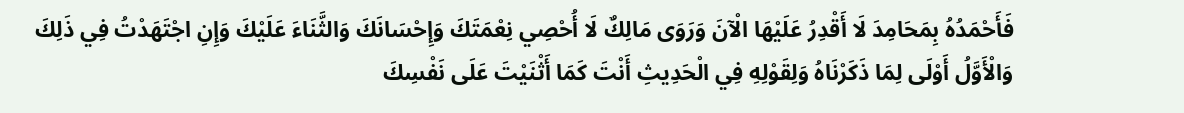فَأَحْمَدُهُ بِمَحَامِدَ لَا أَقْدِرُ عَلَيْهَا الْآنَ وَرَوَى مَالِكٌ لَا أُحْصِي نِعْمَتَكَ وَإِحْسَانَكَ وَالثَّنَاءَ عَلَيْكَ وَإِنِ اجْتَهَدْتُ فِي ذَلِكَ وَالْأَوَّلُ أَوْلَى لِمَا ذَكَرْنَاهُ وَلِقَوْلِهِ فِي الْحَدِيثِ أَنْتَ كَمَا أَثْنَيْتَ عَلَى نَفْسِكَ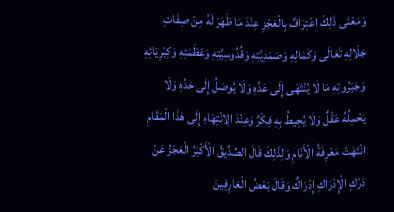وَمَعْنَى ذَلِكَ اعْتِرَافٌ بِالْعَجْزِ عِنْدَ مَا ظَهَرَ لَهُ مِنْ صِفَاتِ جَلَالِهِ تَعَالَى وَكَمَالِهِ وَصَمَدِيَّتِهِ وَقُدُوسِيَّتِهِ وَعَظَمَتِهِ وَكِبْرِيَائِهِ وَجَبَرُوتِهِ مَا لَا يُنْتَهَى إِلَى عَدِّهِ وَلَا يُوصَلُ إِلَى حَدِّهِ وَلَا يَحْمِلُهُ عَقْلٌ وَلَا يُحِيطُ بِهِ فِكْرٌ وَعِنْدَ الِانْتِهَاءِ إِلَى هَذَا الْمَقَامِ انْتَهَتْ مَعْرِفَةُ الْأَنَامِ وَلِذَلِكَ قَالَ الصِّدِّيقُ الْأَكْبَرُ الْعَجْزُ عَنْ دَرْكِ الْإِدْرَاكِ إِدْرَاكٌ وَقَالَ بَعْضُ الْعَارِفِينَ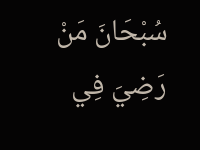سُبْحَانَ مَنْ رَضِيَ فِي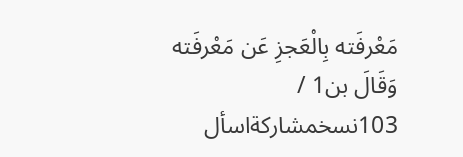مَعْرفَته بِالْعَجزِ عَن مَعْرفَته وَقَالَ بن1 / 103نسخمشاركةاسأل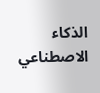الذكاء الاصطناعي